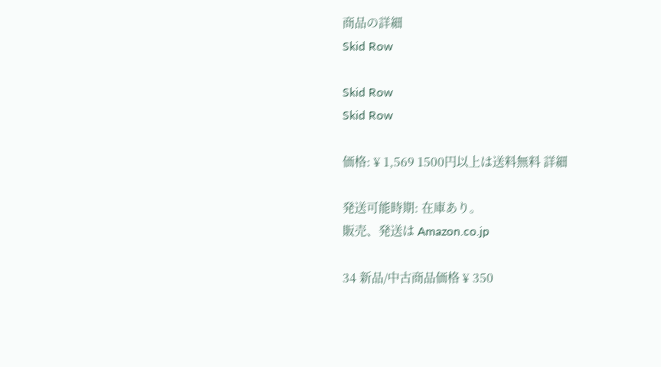商品の詳細
Skid Row

Skid Row
Skid Row

価格: ¥ 1,569 1500円以上は送料無料 詳細

発送可能時期: 在庫あり。
販売、発送は Amazon.co.jp

34 新品/中古商品価格 ¥ 350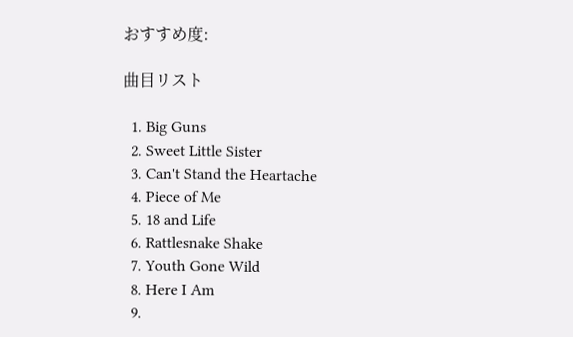おすすめ度:

曲目リスト

  1. Big Guns
  2. Sweet Little Sister
  3. Can't Stand the Heartache
  4. Piece of Me
  5. 18 and Life
  6. Rattlesnake Shake
  7. Youth Gone Wild
  8. Here I Am
  9.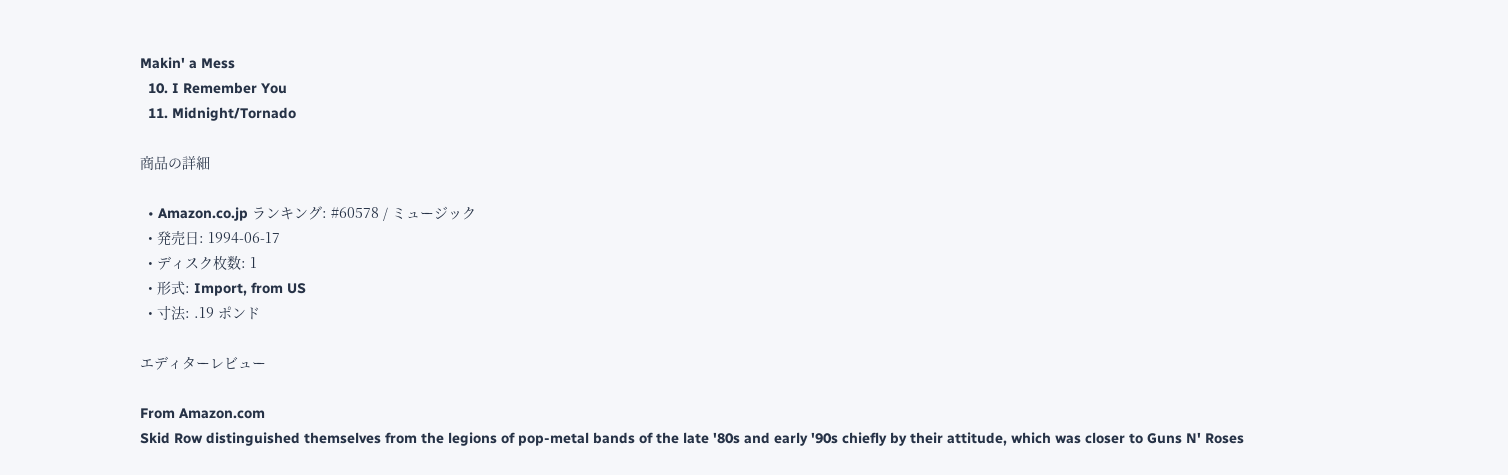Makin' a Mess
  10. I Remember You
  11. Midnight/Tornado

商品の詳細

  • Amazon.co.jp ランキング: #60578 / ミュージック
  • 発売日: 1994-06-17
  • ディスク枚数: 1
  • 形式: Import, from US
  • 寸法: .19 ポンド

エディターレビュー

From Amazon.com
Skid Row distinguished themselves from the legions of pop-metal bands of the late '80s and early '90s chiefly by their attitude, which was closer to Guns N' Roses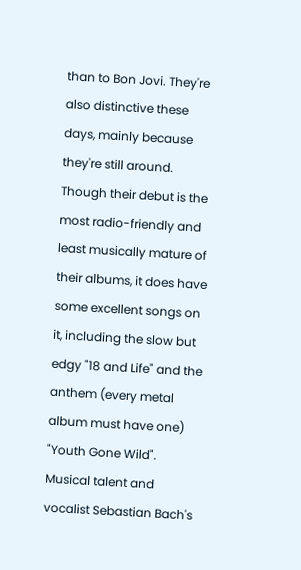than to Bon Jovi. They're also distinctive these days, mainly because they're still around. Though their debut is the most radio-friendly and least musically mature of their albums, it does have some excellent songs on it, including the slow but edgy "18 and Life" and the anthem (every metal album must have one) "Youth Gone Wild". Musical talent and vocalist Sebastian Bach's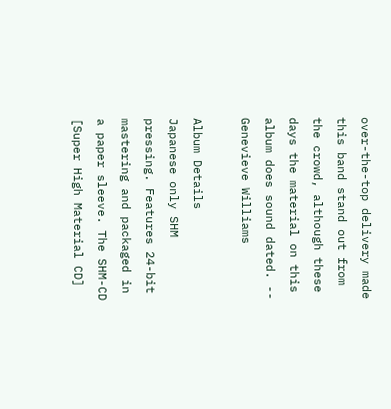over-the-top delivery made this band stand out from the crowd, although these days the material on this album does sound dated. -- Genevieve Williams

Album Details
Japanese only SHM pressing. Features 24-bit mastering and packaged in a paper sleeve. The SHM-CD [Super High Material CD]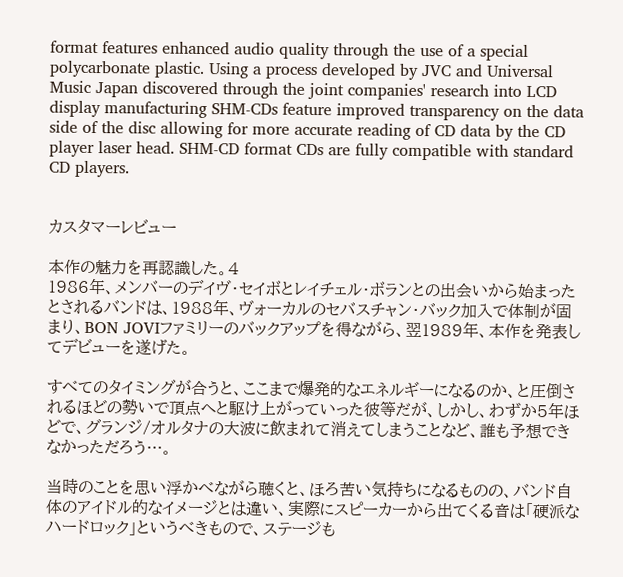format features enhanced audio quality through the use of a special polycarbonate plastic. Using a process developed by JVC and Universal Music Japan discovered through the joint companies' research into LCD display manufacturing SHM-CDs feature improved transparency on the data side of the disc allowing for more accurate reading of CD data by the CD player laser head. SHM-CD format CDs are fully compatible with standard CD players.


カスタマーレビュー

本作の魅力を再認識した。4
1986年、メンバーのデイヴ・セイボとレイチェル・ボランとの出会いから始まったとされるバンドは、1988年、ヴォーカルのセバスチャン・バック加入で体制が固まり、BON JOVIファミリーのバックアップを得ながら、翌1989年、本作を発表してデビューを遂げた。

すべてのタイミングが合うと、ここまで爆発的なエネルギーになるのか、と圧倒されるほどの勢いで頂点へと駆け上がっていった彼等だが、しかし、わずか5年ほどで、グランジ/オルタナの大波に飲まれて消えてしまうことなど、誰も予想できなかっただろう…。

当時のことを思い浮かべながら聴くと、ほろ苦い気持ちになるものの、バンド自体のアイドル的なイメージとは違い、実際にスピーカーから出てくる音は「硬派なハードロック」というべきもので、ステージも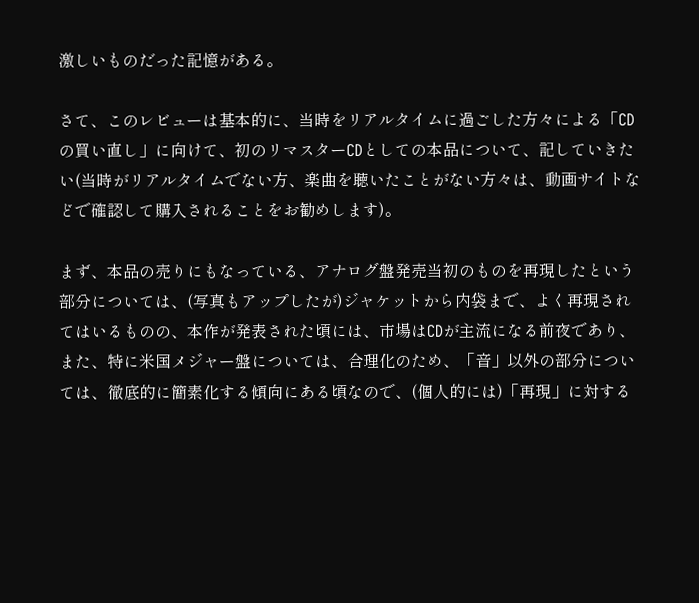激しいものだった記憶がある。

さて、このレビューは基本的に、当時をリアルタイムに過ごした方々による「CDの買い直し」に向けて、初のリマスターCDとしての本品について、記していきたい(当時がリアルタイムでない方、楽曲を聴いたことがない方々は、動画サイトなどで確認して購入されることをお勧めします)。

まず、本品の売りにもなっている、アナログ盤発売当初のものを再現したという部分については、(写真もアップしたが)ジャケットから内袋まで、よく再現されてはいるものの、本作が発表された頃には、市場はCDが主流になる前夜であり、また、特に米国メジャー盤については、合理化のため、「音」以外の部分については、徹底的に簡素化する傾向にある頃なので、(個人的には)「再現」に対する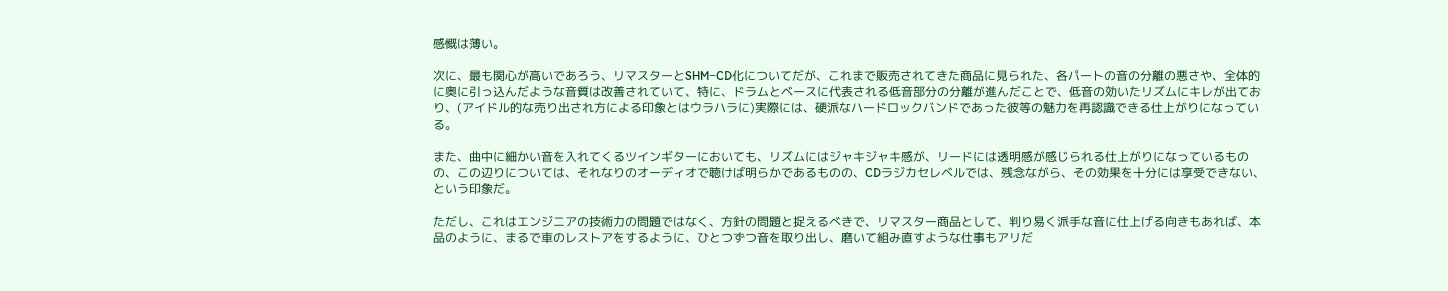感慨は薄い。

次に、最も関心が高いであろう、リマスターとSHM−CD化についてだが、これまで販売されてきた商品に見られた、各パートの音の分離の悪さや、全体的に奥に引っ込んだような音質は改善されていて、特に、ドラムとベースに代表される低音部分の分離が進んだことで、低音の効いたリズムにキレが出ており、(アイドル的な売り出され方による印象とはウラハラに)実際には、硬派なハードロックバンドであった彼等の魅力を再認識できる仕上がりになっている。

また、曲中に細かい音を入れてくるツインギターにおいても、リズムにはジャキジャキ感が、リードには透明感が感じられる仕上がりになっているものの、この辺りについては、それなりのオーディオで聴けば明らかであるものの、CDラジカセレベルでは、残念ながら、その効果を十分には享受できない、という印象だ。

ただし、これはエンジニアの技術力の問題ではなく、方針の問題と捉えるべきで、リマスター商品として、判り易く派手な音に仕上げる向きもあれば、本品のように、まるで車のレストアをするように、ひとつずつ音を取り出し、磨いて組み直すような仕事もアリだ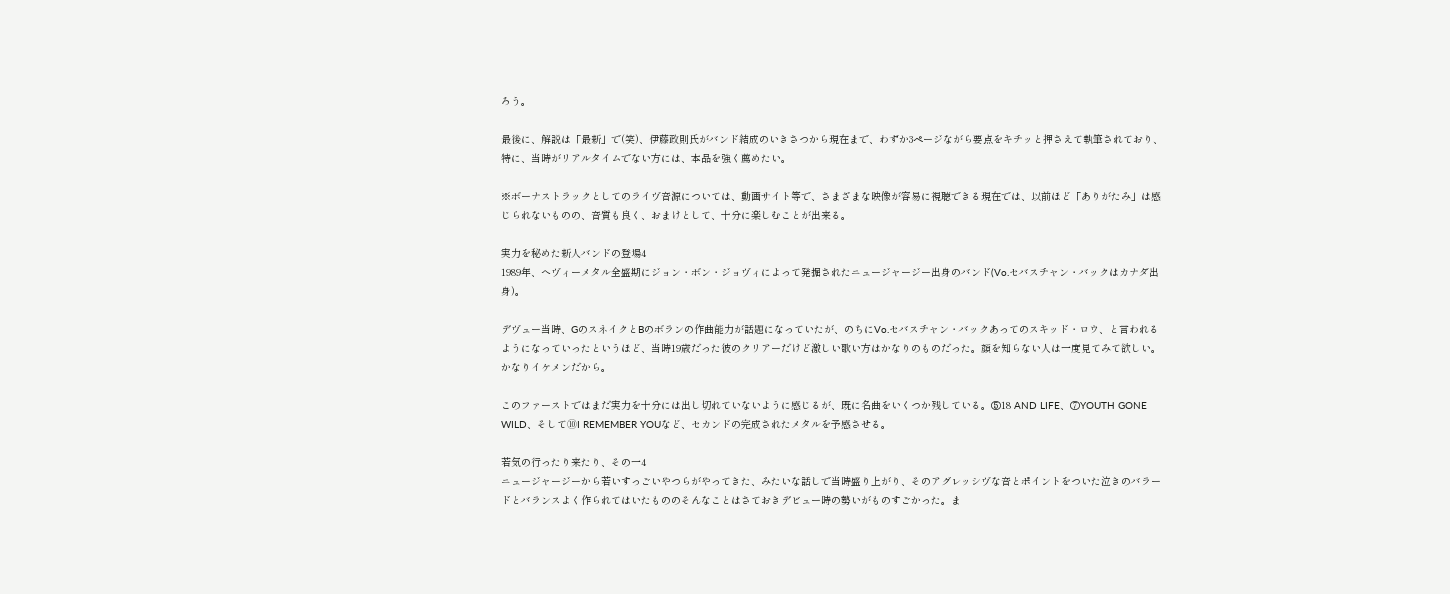ろう。

最後に、解説は「最新」で(笑)、伊藤政則氏がバンド結成のいきさつから現在まで、わずか3ページながら要点をキチッと押さえて執筆されており、特に、当時がリアルタイムでない方には、本品を強く薦めたい。

※ボーナストラックとしてのライヴ音源については、動画サイト等で、さまざまな映像が容易に視聴できる現在では、以前ほど「ありがたみ」は感じられないものの、音質も良く、おまけとして、十分に楽しむことが出来る。

実力を秘めた新人バンドの登場4
1989年、へヴィーメタル全盛期にジョン・ボン・ジョヴィによって発掘されたニュージャージー出身のバンド(Vo.セバスチャン・バックはカナダ出身)。

デヴュー当時、GのスネイクとBのボランの作曲能力が話題になっていたが、のちにVo.セバスチャン・バックあってのスキッド・ロウ、と言われるようになっていったというほど、当時19歳だった彼のクリアーだけど激しい歌い方はかなりのものだった。顔を知らない人は一度見てみて欲しい。かなりイケメンだから。

このファーストではまだ実力を十分には出し切れていないように感じるが、既に名曲をいくつか残している。⑤18 AND LIFE、⑦YOUTH GONE WILD、そして⑩I REMEMBER YOUなど、セカンドの完成されたメタルを予感させる。

若気の行ったり来たり、その一4
ニュージャージーから若いすっごいやつらがやってきた、みたいな話しで当時盛り上がり、そのアグレッシヴな音とポイントをついた泣きのバラードとバランスよく作られてはいたもののそんなことはさておきデビュー時の勢いがものすごかった。ま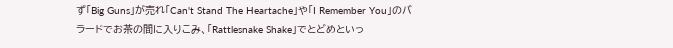ず「Big Guns」が売れ「Can't Stand The Heartache」や「I Remember You」のバラードでお茶の間に入りこみ、「Rattlesnake Shake」でとどめといっ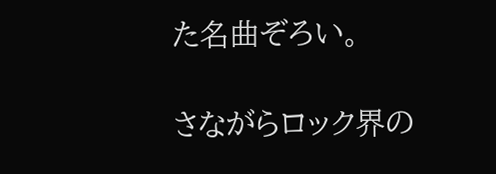た名曲ぞろい。

さながらロック界の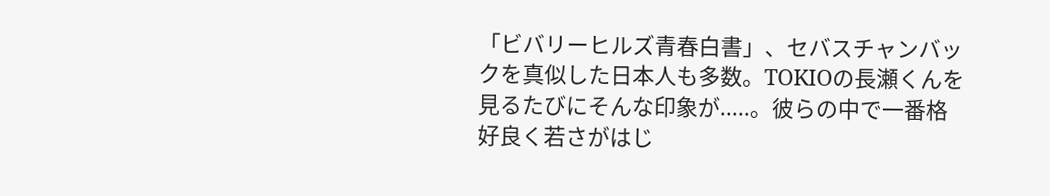「ビバリーヒルズ青春白書」、セバスチャンバックを真似した日本人も多数。TOKIOの長瀬くんを見るたびにそんな印象が.....。彼らの中で一番格好良く若さがはじ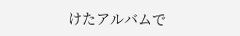けたアルバムで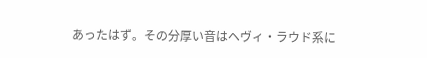あったはず。その分厚い音はヘヴィ・ラウド系に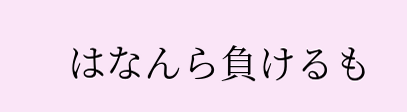はなんら負けるも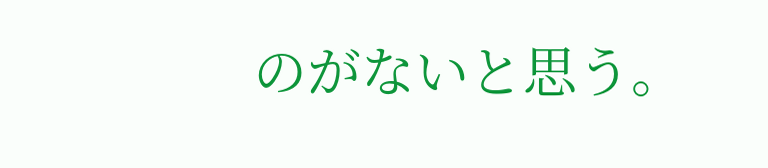のがないと思う。